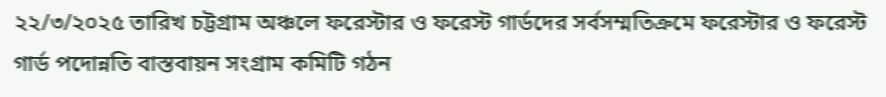২২/৩/২০২৫ তারিখ চট্টগ্রাম অঞ্চলে ফরেস্টার ও ফরেস্ট গার্ডদের সর্বসম্মতিক্রমে ফরেস্টার ও ফরেস্ট গার্ড পদোন্নতি বাস্তবায়ন সংগ্রাম কমিটি গঠন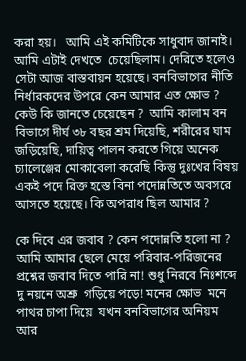করা হয়।   আমি এই কমিটিকে সাধুবাদ জানাই। আমি এটাই দেখতে  চেয়েছিলাম। দেরিতে হলেও সেটা আজ বাস্তবায়ন হয়েছে। বনবিভাগের নীতি নির্ধারকদের উপরে কেন আমার এত ক্ষোভ ? কেউ কি জানতে চেয়েছেন ?  আমি কালাম বন বিভাগে দীর্ঘ ৩৮ বছর শ্রম দিয়েছি, শরীরের ঘাম জড়িয়েছি, দায়িত্ব পালন করতে গিয়ে অনেক চ্যালেঞ্জের মোকাবেলা করেছি কিন্তু দুঃখের বিষয় একই পদে রিক্ত হস্তে বিনা পদোন্নতিতে অবসরে আসতে হয়েছে। কি অপরাধ ছিল আমার ?

কে দিবে এর জবাব ? কেন পদোন্নতি হলো না ?  আমি আমার ছেলে মেয়ে পরিবার-পরিজনের প্রশ্নের জবাব দিতে পারি না! শুধু নিরবে নিঃশব্দে দু নয়নে অশ্রু  গড়িয়ে পড়ে! মনের ক্ষোভ  মনে পাথর চাপা দিয়ে  যখন বনবিভাগের অনিয়ম আর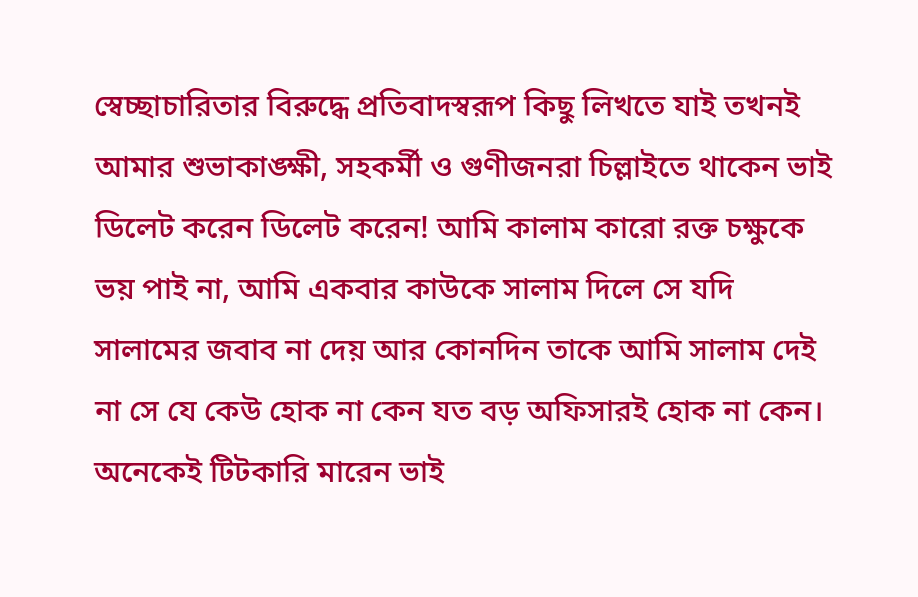স্বেচ্ছাচারিতার বিরুদ্ধে প্রতিবাদস্বরূপ কিছু লিখতে যাই তখনই আমার শুভাকাঙ্ক্ষী, সহকর্মী ও গুণীজনরা চিল্লাইতে থাকেন ভাই ডিলেট করেন ডিলেট করেন! আমি কালাম কারো রক্ত চক্ষুকে ভয় পাই না, আমি একবার কাউকে সালাম দিলে সে যদি সালামের জবাব না দেয় আর কোনদিন তাকে আমি সালাম দেই না সে যে কেউ হোক না কেন যত বড় অফিসারই হোক না কেন। অনেকেই টিটকারি মারেন ভাই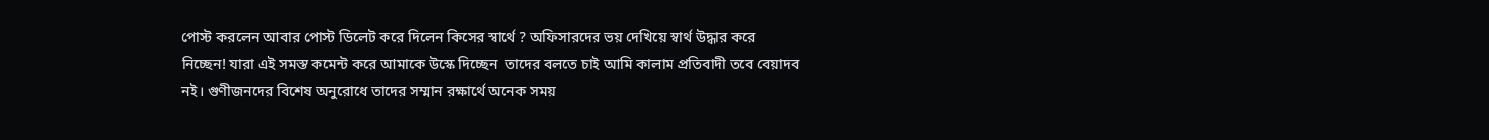পোস্ট করলেন আবার পোস্ট ডিলেট করে দিলেন কিসের স্বার্থে ? অফিসারদের ভয় দেখিয়ে স্বার্থ উদ্ধার করে নিচ্ছেন! যারা এই সমস্ত কমেন্ট করে আমাকে উস্কে দিচ্ছেন  তাদের বলতে চাই আমি কালাম প্রতিবাদী তবে বেয়াদব নই। গুণীজনদের বিশেষ অনুরোধে তাদের সম্মান রক্ষার্থে অনেক সময়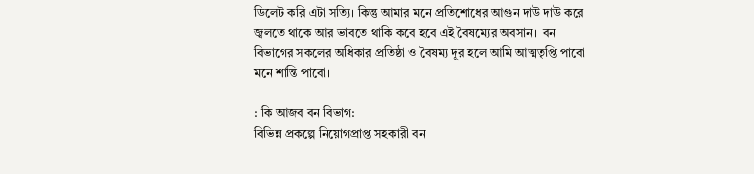ডিলেট করি এটা সত্যি। কিন্তু আমার মনে প্রতিশোধের আগুন দাউ দাউ করে জ্বলতে থাকে আর ভাবতে থাকি কবে হবে এই বৈষম্যের অবসান।  বন বিভাগের সকলের অধিকার প্রতিষ্ঠা ও বৈষম্য দূর হলে আমি আত্মতৃপ্তি পাবো  মনে শান্তি পাবো।

: কি আজব বন বিভাগ:
বিভিন্ন প্রকল্পে নিয়োগপ্রাপ্ত সহকারী বন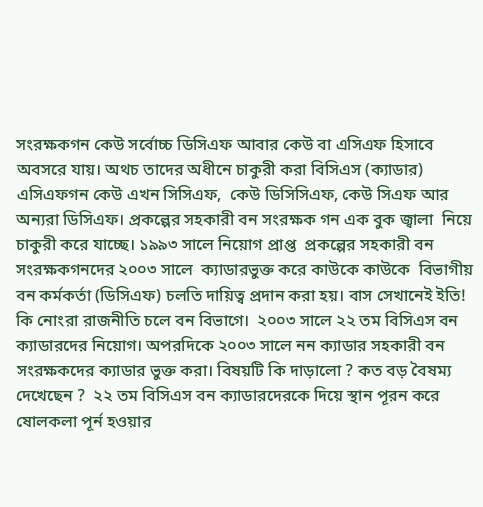সংরক্ষকগন কেউ সর্বোচ্চ ডিসিএফ আবার কেউ বা এসিএফ হিসাবে অবসরে যায়। অথচ তাদের অধীনে চাকুরী করা বিসিএস (ক্যাডার) এসিএফগন কেউ এখন সিসিএফ,  কেউ ডিসিসিএফ, কেউ সিএফ আর অন্যরা ডিসিএফ। প্রকল্পের সহকারী বন সংরক্ষক গন এক বুক জ্বালা  নিয়ে  চাকুরী করে যাচ্ছে। ১৯৯৩ সালে নিয়োগ প্রাপ্ত  প্রকল্পের সহকারী বন সংরক্ষকগনদের ২০০৩ সালে  ক্যাডারভুক্ত করে কাউকে কাউকে  বিভাগীয় বন কর্মকর্তা (ডিসিএফ) চলতি দায়িত্ব প্রদান করা হয়। বাস সেখানেই ইতি!  কি নোংরা রাজনীতি চলে বন বিভাগে।  ২০০৩ সালে ২২ তম বিসিএস বন ক্যাডারদের নিয়োগ। অপরদিকে ২০০৩ সালে নন ক্যাডার সহকারী বন সংরক্ষকদের ক্যাডার ভুক্ত করা। বিষয়টি কি দাড়ালো ? কত বড় বৈষম্য দেখেছেন ?  ২২ তম বিসিএস বন ক্যাডারদেরকে দিয়ে স্থান পূরন করে ষোলকলা পূর্ন হওয়ার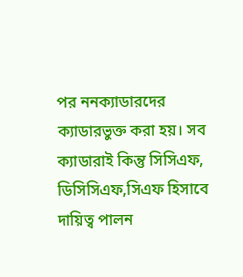পর ননক্যাডারদের ক্যাডারভুক্ত করা হয়। সব ক্যাডারাই কিন্তু সিসিএফ, ডিসিসিএফ,সিএফ হিসাবে দায়িত্ব পালন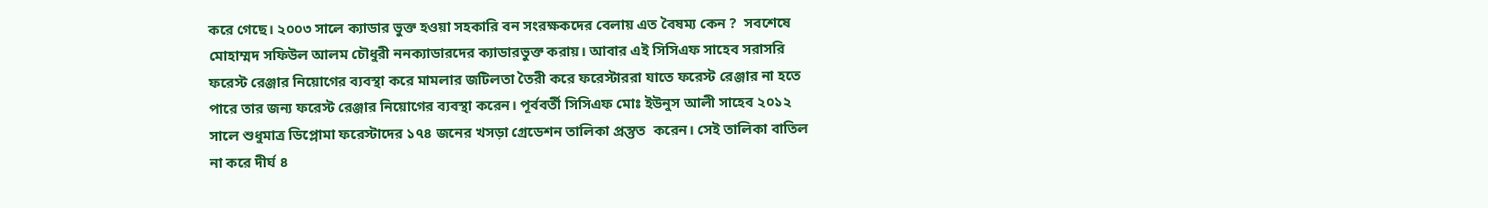করে গেছে। ২০০৩ সালে ক্যাডার ভুক্ত হওয়া সহকারি বন সংরক্ষকদের বেলায় এত বৈষম্য কেন ?  সবশেষে  মোহাম্মদ সফিউল আলম চৌধুরী ননক্যাডারদের ক্যাডারভুক্ত করায়। আবার এই সিসিএফ সাহেব সরাসরি ফরেস্ট রেঞ্জার নিয়োগের ব্যবস্থা করে মামলার জটিলতা তৈরী করে ফরেস্টাররা যাতে ফরেস্ট রেঞ্জার না হতে পারে তার জন্য ফরেস্ট রেঞ্জার নিয়োগের ব্যবস্থা করেন। পূর্ববর্তী সিসিএফ মোঃ ইউনুস আলী সাহেব ২০১২ সালে শুধুমাত্র ডিপ্লোমা ফরেস্টাদের ১৭৪ জনের খসড়া গ্রেডেশন তালিকা প্রস্তুত  করেন। সেই তালিকা বাতিল না করে দীর্ঘ ৪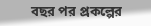বছর পর প্রকল্পের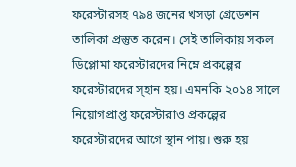ফরেস্টারসহ ৭৯৪ জনের খসড়া গ্রেডেশন তালিকা প্রস্তুত করেন। সেই তালিকায় সকল ডিপ্লোমা ফরেস্টারদের নিম্নে প্রকল্পের ফরেস্টারদের স্হান হয়। এমনকি ২০১৪ সালে নিয়োগপ্রাপ্ত ফরেস্টারাও প্রকল্পের ফরেস্টারদের আগে স্থান পায়। শুরু হয়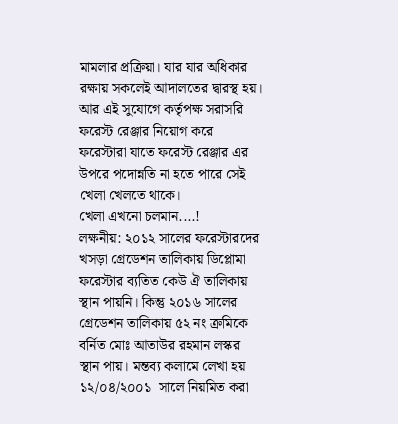মামলার প্রক্রিয়া। যার যার অধিকার রক্ষায় সকলেই আদালতের দ্বারস্থ হয়। আর এই সুযোগে কর্তৃপক্ষ সরাসরি ফরেস্ট রেঞ্জার নিয়োগ করে ফরেস্টারা যাতে ফরেস্ট রেঞ্জার এর উপরে পদোন্নতি না হতে পারে সেই খেলা খেলতে থাকে।
খেলা এখনো চলমান....!
লক্ষনীয়: ২০১২ সালের ফরেস্টারদের খসড়া গ্রেডেশন তালিকায় ডিপ্লোমা ফরেস্টার ব্যতিত কেউ ঐ তালিকায় স্থান পায়নি। কিন্তু ২০১৬ সালের গ্রেডেশন তালিকায় ৫২ নং ক্রমিকে বর্নিত মোঃ আতাউর রহমান লস্কর স্থান পায়। মন্তব্য কলামে লেখা হয় ১২/০৪/২০০১  সালে নিয়মিত করা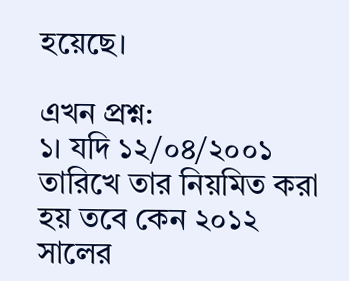হয়েছে।

এখন প্রশ্ন:
১। যদি ১২/০৪/২০০১ তারিখে তার নিয়মিত করা হয় তবে কেন ২০১২ সালের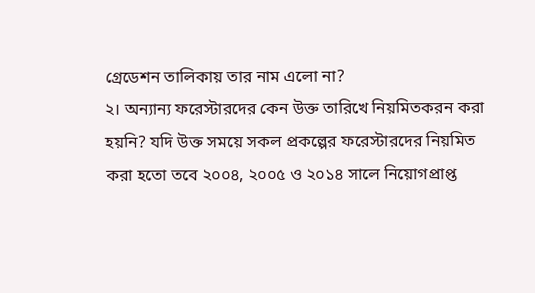গ্রেডেশন তালিকায় তার নাম এলো না?
২। অন্যান্য ফরেস্টারদের কেন উক্ত তারিখে নিয়মিতকরন করা হয়নি? যদি উক্ত সময়ে সকল প্রকল্পের ফরেস্টারদের নিয়মিত করা হতো তবে ২০০৪, ২০০৫ ও ২০১৪ সালে নিয়োগপ্রাপ্ত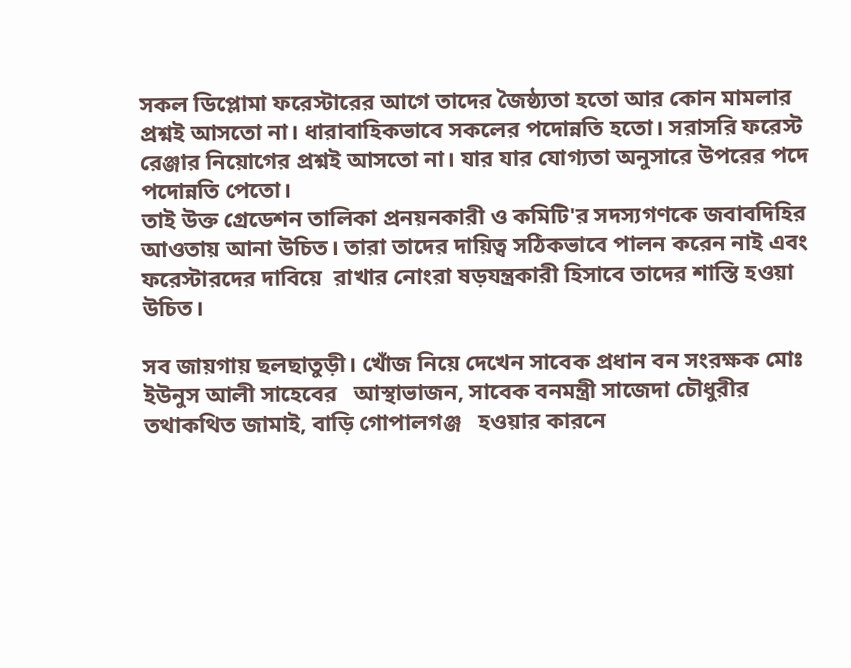সকল ডিপ্লোমা ফরেস্টারের আগে তাদের জৈষ্ঠ্যতা হতো আর কোন মামলার প্রশ্নই আসতো না। ধারাবাহিকভাবে সকলের পদোন্নতি হতো। সরাসরি ফরেস্ট রেঞ্জার নিয়োগের প্রশ্নই আসতো না। যার যার যোগ্যতা অনুসারে উপরের পদে পদোন্নতি পেতো।
তাই উক্ত গ্রেডেশন তালিকা প্রনয়নকারী ও কমিটি'র সদস্যগণকে জবাবদিহির আওতায় আনা উচিত। তারা তাদের দায়িত্ব সঠিকভাবে পালন করেন নাই এবং ফরেস্টারদের দাবিয়ে  রাখার নোংরা ষড়যন্ত্রকারী হিসাবে তাদের শাস্তি হওয়া উচিত।

সব জায়গায় ছলছাতুড়ী। খোঁজ নিয়ে দেখেন সাবেক প্রধান বন সংরক্ষক মোঃ ইউনুস আলী সাহেবের   আস্থাভাজন, সাবেক বনমন্ত্রী সাজেদা চৌধুরীর তথাকথিত জামাই, বাড়ি গোপালগঞ্জ   হওয়ার কারনে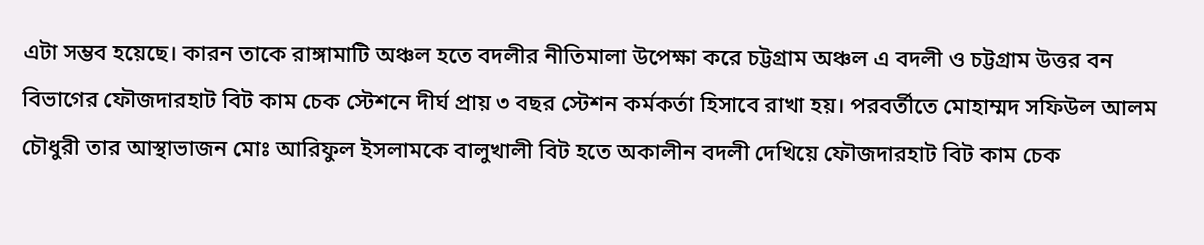এটা সম্ভব হয়েছে। কারন তাকে রাঙ্গামাটি অঞ্চল হতে বদলীর নীতিমালা উপেক্ষা করে চট্টগ্রাম অঞ্চল এ বদলী ও চট্টগ্রাম উত্তর বন বিভাগের ফৌজদারহাট বিট কাম চেক স্টেশনে দীর্ঘ প্রায় ৩ বছর স্টেশন কর্মকর্তা হিসাবে রাখা হয়। পরবর্তীতে মোহাম্মদ সফিউল আলম চৌধুরী তার আস্থাভাজন মোঃ আরিফুল ইসলামকে বালুখালী বিট হতে অকালীন বদলী দেখিয়ে ফৌজদারহাট বিট কাম চেক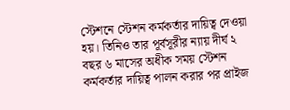স্টেশনে স্টেশন কর্মকর্তার দায়িত্ব দেওয়া হয়। তিনিও তার পূর্বসূরীর ন্যায় দীর্ঘ ২ বছর ৬ মাসের অধীক সময় স্টেশন কর্মকর্তার দায়িত্ব পালন করার পর প্রাইজ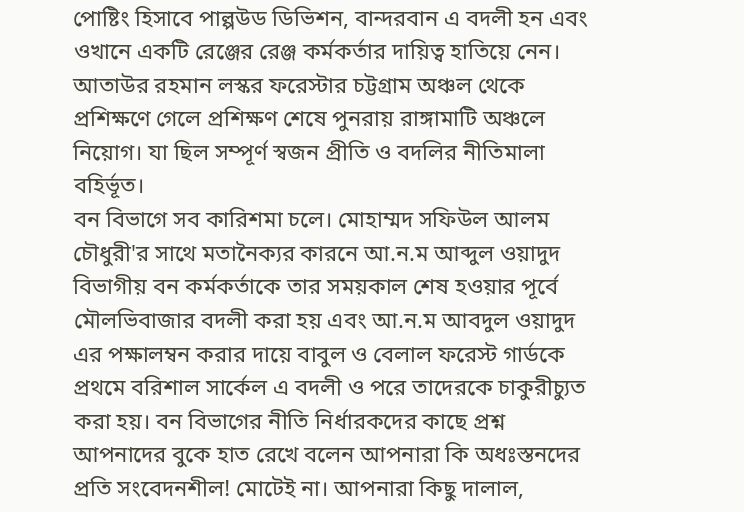পোষ্টিং হিসাবে পাল্পউড ডিভিশন, বান্দরবান এ বদলী হন এবং ওখানে একটি রেঞ্জের রেঞ্জ কর্মকর্তার দায়িত্ব হাতিয়ে নেন। আতাউর রহমান লস্কর ফরেস্টার চট্টগ্রাম অঞ্চল থেকে প্রশিক্ষণে গেলে প্রশিক্ষণ শেষে পুনরায় রাঙ্গামাটি অঞ্চলে নিয়োগ। যা ছিল সম্পূর্ণ স্বজন প্রীতি ও বদলির নীতিমালা বহির্ভূত।
বন বিভাগে সব কারিশমা চলে। মোহাম্মদ সফিউল আলম চৌধুরী'র সাথে মতানৈক্যর কারনে আ.ন.ম আব্দুল ওয়াদুদ বিভাগীয় বন কর্মকর্তাকে তার সময়কাল শেষ হওয়ার পূর্বে মৌলভিবাজার বদলী করা হয় এবং আ.ন.ম আবদুল ওয়াদুদ এর পক্ষালম্বন করার দায়ে বাবুল ও বেলাল ফরেস্ট গার্ডকে প্রথমে বরিশাল সার্কেল এ বদলী ও পরে তাদেরকে চাকুরীচ্যুত করা হয়। বন বিভাগের নীতি নির্ধারকদের কাছে প্রশ্ন  আপনাদের বুকে হাত রেখে বলেন আপনারা কি অধঃস্তনদের প্রতি সংবেদনশীল! মোটেই না। আপনারা কিছু দালাল,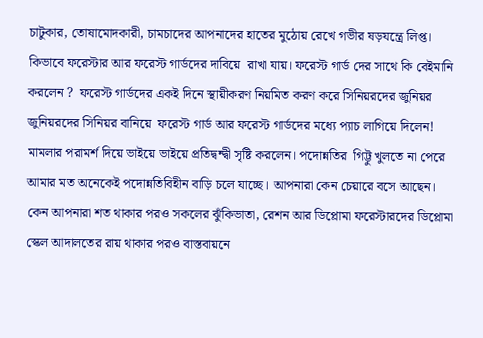চাটুকার, তোষামোদকারী, চামচাদের আপনাদের হাতের মুঠোয় রেখে গভীর ষড়যন্ত্রে লিপ্ত।
কিভাবে ফরেস্টার আর ফরেস্ট গার্ডদের দাবিয়ে  রাখা যায়। ফরেস্ট গার্ড দের সাথে কি বেইমানি করলেন ?  ফরেস্ট গার্ডদের একই দিনে স্থায়ীকরণ নিয়মিত করণ করে সিনিয়রদের জুনিয়র জুনিয়রদের সিনিয়র বানিয়ে  ফরেস্ট গার্ড আর ফরেস্ট গার্ডদের মধ্যে প্যাচ লাগিয়ে দিলেন!  মামলার পরামর্শ দিয়ে ভাইয়ে ভাইয়ে প্রতিদ্বন্দ্বী সৃষ্টি করলেন। পদোন্নতির  গিট্টু খুলতে না পেরে আমার মত অনেকেই পদোন্নতিবিহীন বাড়ি চলে যাচ্ছে। আপনারা কেন চেয়ারে বসে আছেন। কেন আপনারা শত থাকার পরও সকলের ঝুঁকিভাতা, রেশন আর ডিপ্লোমা ফরেস্টারদের ডিপ্লোমা স্কেল আদালতের রায় থাকার পরও বাস্তবায়নে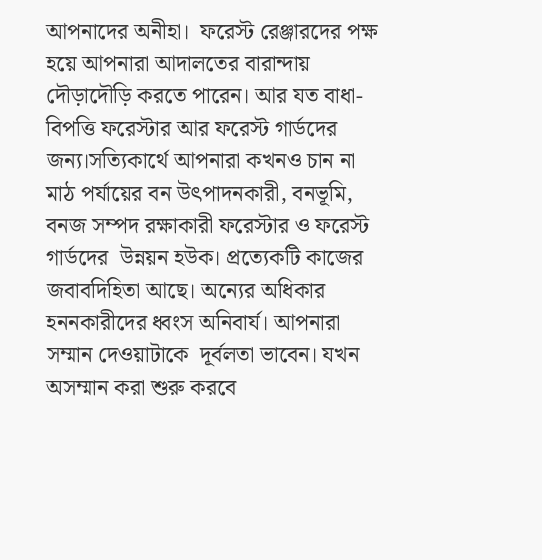আপনাদের অনীহা।  ফরেস্ট রেঞ্জারদের পক্ষ হয়ে আপনারা আদালতের বারান্দায় দৌড়াদৌড়ি করতে পারেন। আর যত বাধা-বিপত্তি ফরেস্টার আর ফরেস্ট গার্ডদের জন্য।সত্যিকার্থে আপনারা কখনও চান না মাঠ পর্যায়ের বন উৎপাদনকারী, বনভূমি, বনজ সম্পদ রক্ষাকারী ফরেস্টার ও ফরেস্ট গার্ডদের  উন্নয়ন হউক। প্রত্যেকটি কাজের জবাবদিহিতা আছে। অন্যের অধিকার হননকারীদের ধ্বংস অনিবার্য। আপনারা সম্মান দেওয়াটাকে  দূর্বলতা ভাবেন। যখন অসম্মান করা শুরু করবে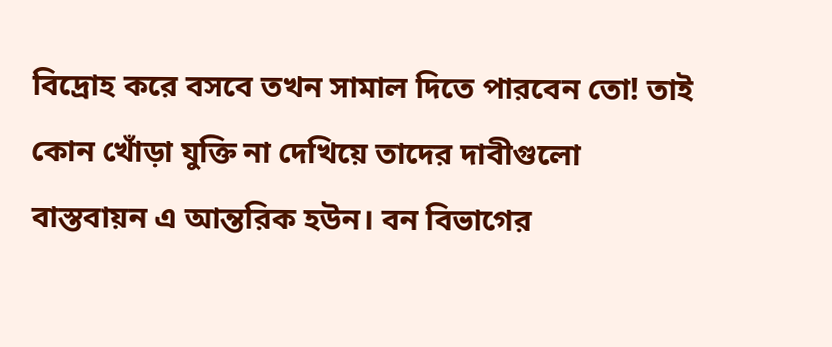বিদ্রোহ করে বসবে তখন সামাল দিতে পারবেন তো! তাই কোন খোঁড়া যুক্তি না দেখিয়ে তাদের দাবীগুলো বাস্তবায়ন এ আন্তরিক হউন। বন বিভাগের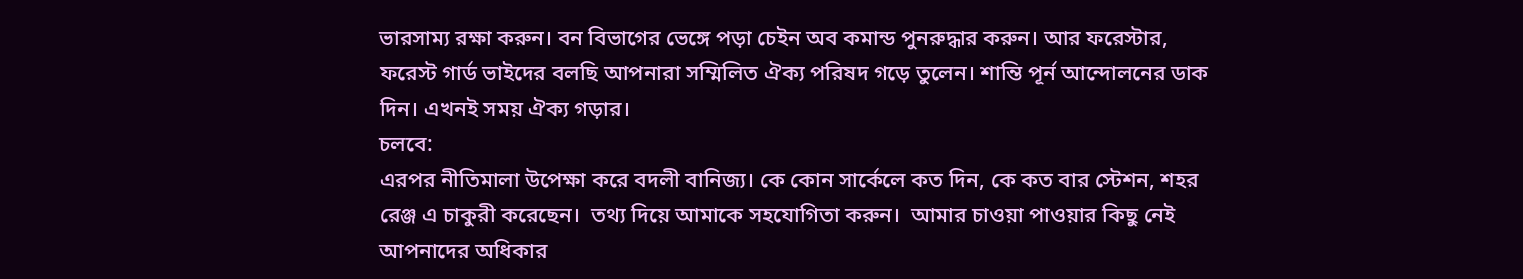ভারসাম্য রক্ষা করুন। বন বিভাগের ভেঙ্গে পড়া চেইন অব কমান্ড পুনরুদ্ধার করুন। আর ফরেস্টার, ফরেস্ট গার্ড ভাইদের বলছি আপনারা সম্মিলিত ঐক্য পরিষদ গড়ে তুলেন। শান্তি পূর্ন আন্দোলনের ডাক দিন। এখনই সময় ঐক্য গড়ার।
চলবে:
এরপর নীতিমালা উপেক্ষা করে বদলী বানিজ্য। কে কোন সার্কেলে কত দিন, কে কত বার স্টেশন, শহর রেঞ্জ এ চাকুরী করেছেন।  তথ্য দিয়ে আমাকে সহযোগিতা করুন।  আমার চাওয়া পাওয়ার কিছু নেই আপনাদের অধিকার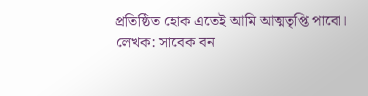প্রতিষ্ঠিত হোক এতেই আমি আত্মতৃপ্তি পাবো।
লেখক: সাবেক বন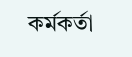কর্মকর্তা